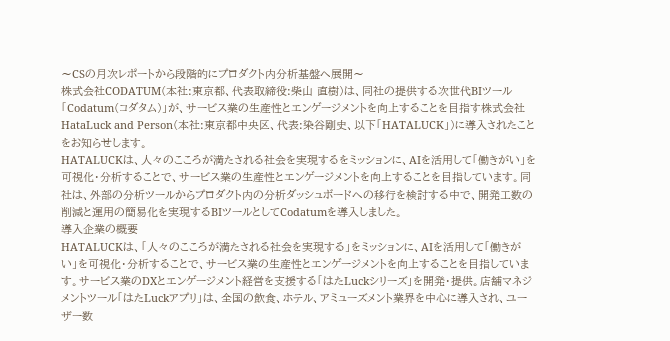〜CSの月次レポートから段階的にプロダクト内分析基盤へ展開〜
株式会社CODATUM(本社:東京都、代表取締役:柴山 直樹)は、同社の提供する次世代BIツール「Codatum(コダタム)」が、サービス業の生産性とエンゲージメントを向上することを目指す株式会社HataLuck and Person(本社:東京都中央区、代表:染谷剛史、以下「HATALUCK」)に導入されたことをお知らせします。
HATALUCKは、人々のこころが満たされる社会を実現するをミッションに、AIを活用して「働きがい」を可視化・分析することで、サービス業の生産性とエンゲージメントを向上することを目指しています。同社は、外部の分析ツールからプロダクト内の分析ダッシュボードへの移行を検討する中で、開発工数の削減と運用の簡易化を実現するBIツールとしてCodatumを導入しました。
導入企業の概要
HATALUCKは、「人々のこころが満たされる社会を実現する」をミッションに、AIを活用して「働きがい」を可視化・分析することで、サービス業の生産性とエンゲージメントを向上することを目指しています。サービス業のDXとエンゲージメント経営を支援する「はたLuckシリーズ」を開発・提供。店舗マネジメントツール「はたLuckアプリ」は、全国の飲食、ホテル、アミューズメント業界を中心に導入され、ユーザー数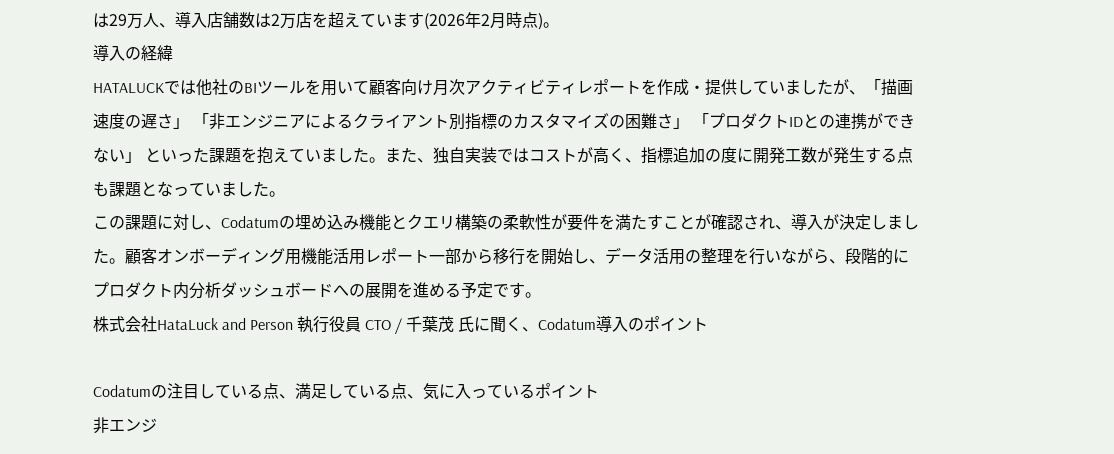は29万人、導入店舗数は2万店を超えています(2026年2月時点)。
導入の経緯
HATALUCKでは他社のBIツールを用いて顧客向け月次アクティビティレポートを作成・提供していましたが、「描画速度の遅さ」 「非エンジニアによるクライアント別指標のカスタマイズの困難さ」 「プロダクトIDとの連携ができない」 といった課題を抱えていました。また、独自実装ではコストが高く、指標追加の度に開発工数が発生する点も課題となっていました。
この課題に対し、Codatumの埋め込み機能とクエリ構築の柔軟性が要件を満たすことが確認され、導入が決定しました。顧客オンボーディング用機能活用レポート一部から移行を開始し、データ活用の整理を行いながら、段階的にプロダクト内分析ダッシュボードへの展開を進める予定です。
株式会社HataLuck and Person 執行役員 CTO / 千葉茂 氏に聞く、Codatum導入のポイント

Codatumの注目している点、満足している点、気に入っているポイント
非エンジ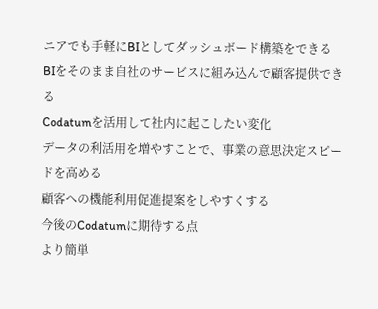ニアでも手軽にBIとしてダッシュボード構築をできる
BIをそのまま自社のサービスに組み込んで顧客提供できる
Codatumを活用して社内に起こしたい変化
データの利活用を増やすことで、事業の意思決定スピードを高める
顧客への機能利用促進提案をしやすくする
今後のCodatumに期待する点
より簡単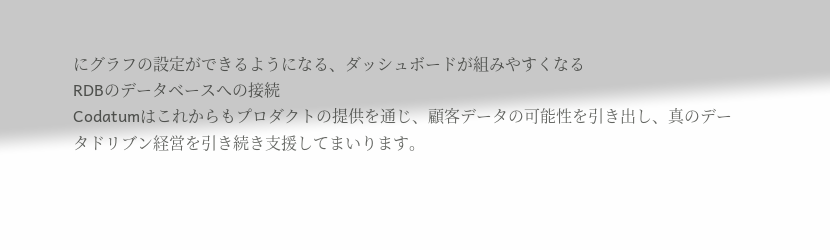にグラフの設定ができるようになる、ダッシュボードが組みやすくなる
RDBのデータベースへの接続
Codatumはこれからもプロダクトの提供を通じ、顧客データの可能性を引き出し、真のデータドリブン経営を引き続き支援してまいります。